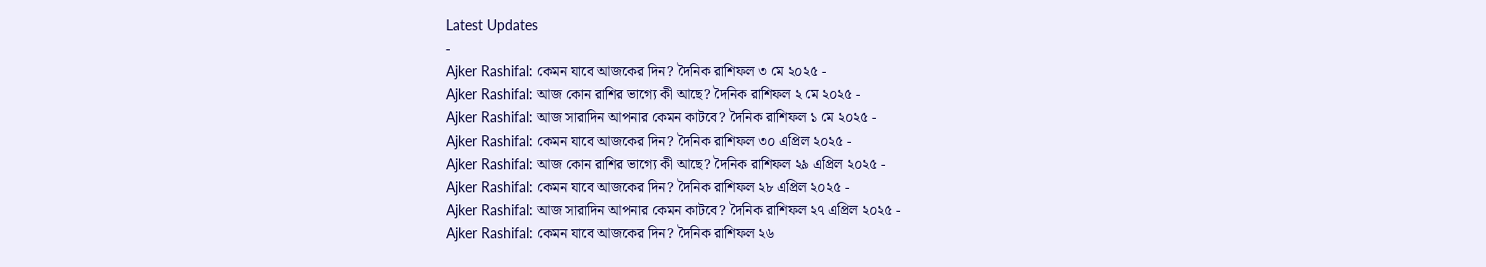Latest Updates
-
Ajker Rashifal: কেমন যাবে আজকের দিন? দৈনিক রাশিফল ৩ মে ২০২৫ -
Ajker Rashifal: আজ কোন রাশির ভাগ্যে কী আছে? দৈনিক রাশিফল ২ মে ২০২৫ -
Ajker Rashifal: আজ সারাদিন আপনার কেমন কাটবে? দৈনিক রাশিফল ১ মে ২০২৫ -
Ajker Rashifal: কেমন যাবে আজকের দিন? দৈনিক রাশিফল ৩০ এপ্রিল ২০২৫ -
Ajker Rashifal: আজ কোন রাশির ভাগ্যে কী আছে? দৈনিক রাশিফল ২৯ এপ্রিল ২০২৫ -
Ajker Rashifal: কেমন যাবে আজকের দিন? দৈনিক রাশিফল ২৮ এপ্রিল ২০২৫ -
Ajker Rashifal: আজ সারাদিন আপনার কেমন কাটবে? দৈনিক রাশিফল ২৭ এপ্রিল ২০২৫ -
Ajker Rashifal: কেমন যাবে আজকের দিন? দৈনিক রাশিফল ২৬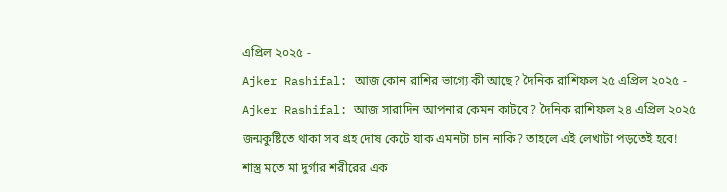এপ্রিল ২০২৫ -
Ajker Rashifal: আজ কোন রাশির ভাগ্যে কী আছে? দৈনিক রাশিফল ২৫ এপ্রিল ২০২৫ -
Ajker Rashifal: আজ সারাদিন আপনার কেমন কাটবে? দৈনিক রাশিফল ২৪ এপ্রিল ২০২৫
জন্মকুষ্টিতে থাকা সব গ্রহ দোষ কেটে যাক এমনটা চান নাকি? তাহলে এই লেখাটা পড়তেই হবে!
শাস্ত্র মতে মা দুর্গার শরীরের এক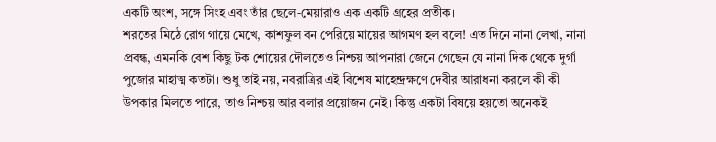একটি অংশ, সঙ্গে সিংহ এবং তাঁর ছেলে-মেয়ারাও এক একটি গ্রহের প্রতীক।
শরতের মিঠে রোগ গায়ে মেখে, কাশফুল বন পেরিয়ে মায়ের আগমণ হল বলে! এত দিনে নানা লেখা, নানা প্রবন্ধ, এমনকি বেশ কিছু টক শোয়ের দৌলতেও নিশ্চয় আপনারা জেনে গেছেন যে নানা দিক থেকে দুর্গা পুজোর মাহাত্ম কতটা। শুধু তাই নয়, নবরাত্রির এই বিশেষ মাহেন্দ্রক্ষণে দেবীর আরাধনা করলে কী কী উপকার মিলতে পারে, তাও নিশ্চয় আর বলার প্রয়োজন নেই। কিন্তু একটা বিষয়ে হয়তো অনেকই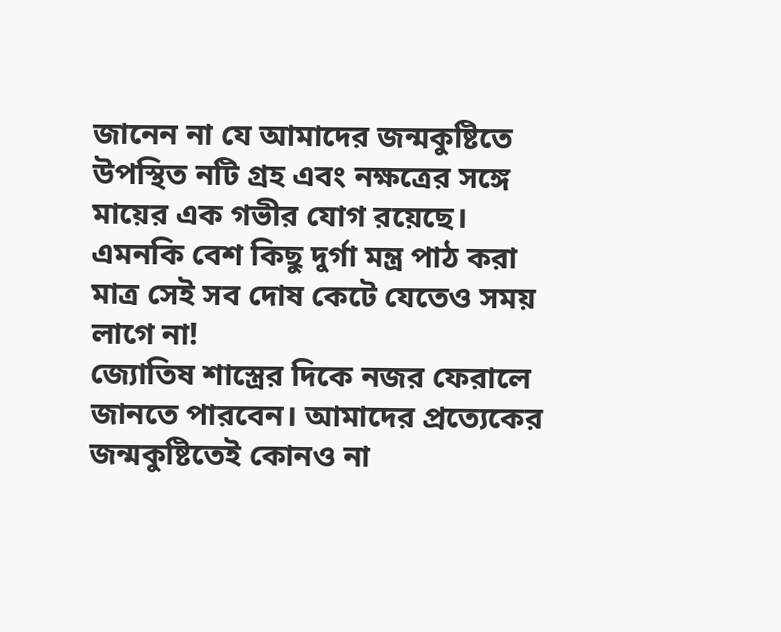জানেন না যে আমাদের জন্মকুষ্টিতে উপস্থিত নটি গ্রহ এবং নক্ষত্রের সঙ্গে মায়ের এক গভীর যোগ রয়েছে। এমনকি বেশ কিছু দুর্গা মন্ত্র পাঠ করা মাত্র সেই সব দোষ কেটে যেতেও সময় লাগে না!
জ্যোতিষ শাস্ত্রের দিকে নজর ফেরালে জানতে পারবেন। আমাদের প্রত্যেকের জন্মকুষ্টিতেই কোনও না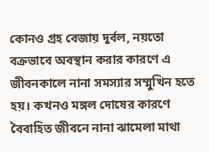কোনও গ্রহ বেজায় দুর্বল, নয়তো বক্রভাবে অবস্থান করার কারণে এ জীবনকালে নানা সমস্যার সম্মুখিন হতে হয়। কখনও মঙ্গল দোষের কারণে বৈবাহিত জীবনে নানা ঝামেলা মাথা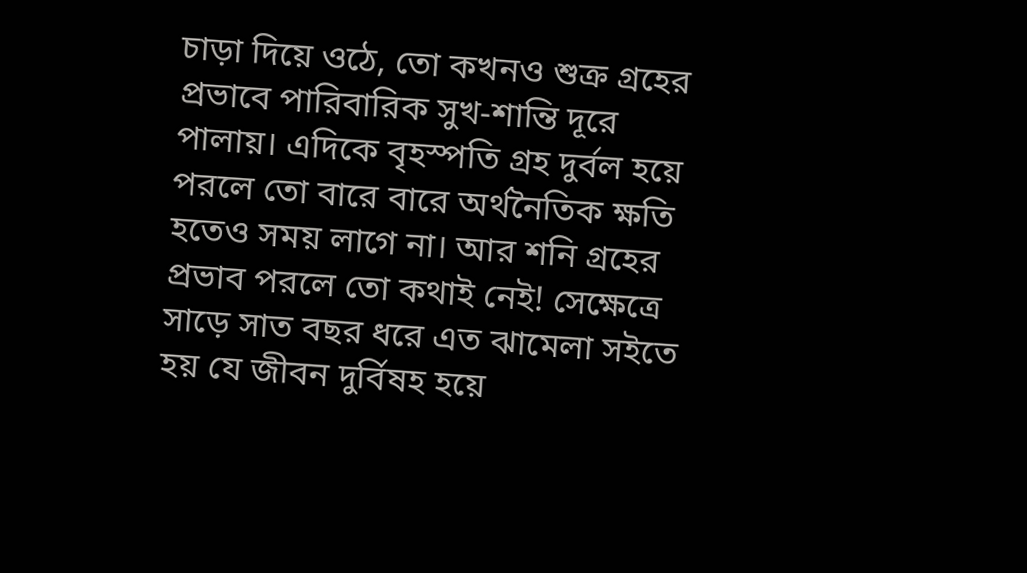চাড়া দিয়ে ওঠে, তো কখনও শুক্র গ্রহের প্রভাবে পারিবারিক সুখ-শান্তি দূরে পালায়। এদিকে বৃহস্পতি গ্রহ দুর্বল হয়ে পরলে তো বারে বারে অর্থনৈতিক ক্ষতি হতেও সময় লাগে না। আর শনি গ্রহের প্রভাব পরলে তো কথাই নেই! সেক্ষেত্রে সাড়ে সাত বছর ধরে এত ঝামেলা সইতে হয় যে জীবন দুর্বিষহ হয়ে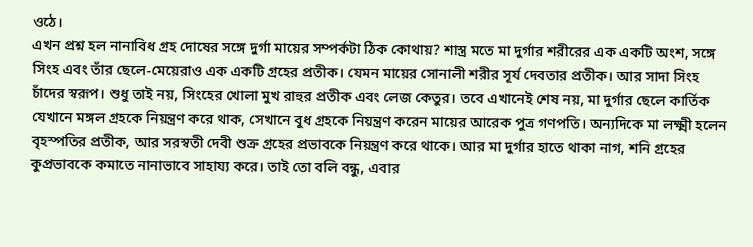ওঠে।
এখন প্রশ্ন হল নানাবিধ গ্রহ দোষের সঙ্গে দুর্গা মায়ের সম্পর্কটা ঠিক কোথায়? শাস্ত্র মতে মা দুর্গার শরীরের এক একটি অংশ, সঙ্গে সিংহ এবং তাঁর ছেলে-মেয়েরাও এক একটি গ্রহের প্রতীক। যেমন মায়ের সোনালী শরীর সূর্য দেবতার প্রতীক। আর সাদা সিংহ চাঁদের স্বরূপ। শুধু তাই নয়, সিংহের খোলা মুখ রাহুর প্রতীক এবং লেজ কেতুর। তবে এখানেই শেষ নয়, মা দুর্গার ছেলে কার্তিক যেখানে মঙ্গল গ্রহকে নিয়ন্ত্রণ করে থাক, সেখানে বুধ গ্রহকে নিয়ন্ত্রণ করেন মায়ের আরেক পুত্র গণপতি। অন্যদিকে মা লক্ষ্মী হলেন বৃহস্পতির প্রতীক, আর সরস্বতী দেবী শুক্র গ্রহের প্রভাবকে নিয়ন্ত্রণ করে থাকে। আর মা দুর্গার হাতে থাকা নাগ, শনি গ্রহের কুপ্রভাবকে কমাতে নানাভাবে সাহায্য করে। তাই তো বলি বন্ধু, এবার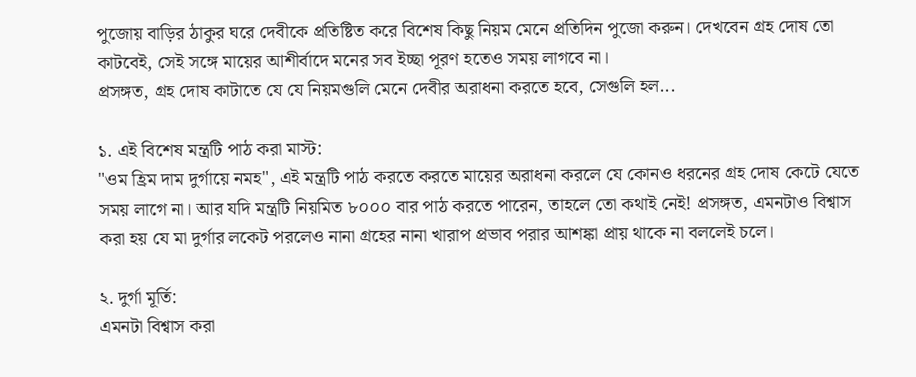পুজোয় বাড়ির ঠাকুর ঘরে দেবীকে প্রতিষ্টিত করে বিশেষ কিছু নিয়ম মেনে প্রতিদিন পুজো করুন। দেখবেন গ্রহ দোষ তো কাটবেই, সেই সঙ্গে মায়ের আশীর্বাদে মনের সব ইচ্ছা পূরণ হতেও সময় লাগবে না।
প্রসঙ্গত, গ্রহ দোষ কাটাতে যে যে নিয়মগুলি মেনে দেবীর অরাধনা করতে হবে, সেগুলি হল...

১. এই বিশেষ মন্ত্রটি পাঠ করা মাস্ট:
"ওম হ্রিম দাম দুর্গায়ে নমহ", এই মন্ত্রটি পাঠ করতে করতে মায়ের অরাধনা করলে যে কোনও ধরনের গ্রহ দোষ কেটে যেতে সময় লাগে না। আর যদি মন্ত্রটি নিয়মিত ৮০০০ বার পাঠ করতে পারেন, তাহলে তো কথাই নেই! প্রসঙ্গত, এমনটাও বিশ্বাস করা হয় যে মা দুর্গার লকেট পরলেও নানা গ্রহের নানা খারাপ প্রভাব পরার আশঙ্কা প্রায় থাকে না বললেই চলে।

২. দুর্গা মূর্তি:
এমনটা বিশ্বাস করা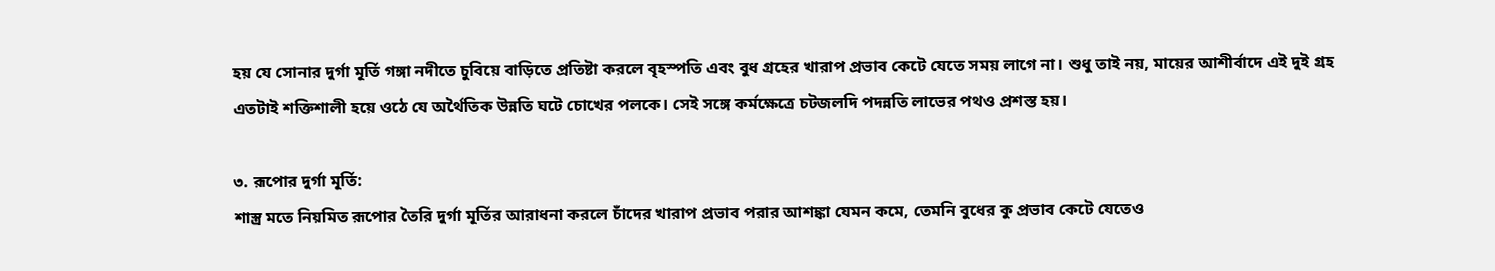হয় যে সোনার দুর্গা মূর্তি গঙ্গা নদীতে চুবিয়ে বাড়িতে প্রতিষ্টা করলে বৃহস্পতি এবং বুধ গ্রহের খারাপ প্রভাব কেটে যেতে সময় লাগে না। শুধু তাই নয়, মায়ের আশীর্বাদে এই দুই গ্রহ এতটাই শক্তিশালী হয়ে ওঠে যে অর্থৈতিক উন্নতি ঘটে চোখের পলকে। সেই সঙ্গে কর্মক্ষেত্রে চটজলদি পদন্নতি লাভের পথও প্রশস্ত হয়।

৩. রূপোর দুর্গা মূর্তি:
শাস্ত্র মতে নিয়মিত রূপোর তৈরি দুর্গা মূর্তির আরাধনা করলে চাঁদের খারাপ প্রভাব পরার আশঙ্কা যেমন কমে, তেমনি বুধের কু প্রভাব কেটে যেতেও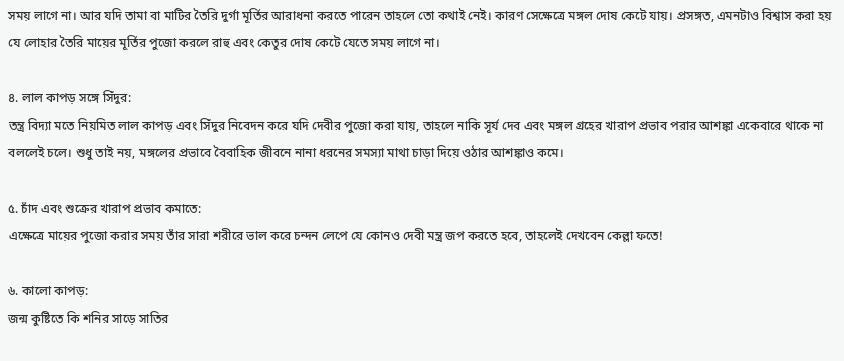সময় লাগে না। আর যদি তামা বা মাটির তৈরি দুর্গা মূর্তির আরাধনা করতে পারেন তাহলে তো কথাই নেই। কারণ সেক্ষেত্রে মঙ্গল দোষ কেটে যায়। প্রসঙ্গত, এমনটাও বিশ্বাস করা হয় যে লোহার তৈরি মায়ের মূর্তির পুজো করলে রাহু এবং কেতুর দোষ কেটে যেতে সময় লাগে না।

৪. লাল কাপড় সঙ্গে সিঁদুর:
তন্ত্র বিদ্যা মতে নিয়মিত লাল কাপড় এবং সিঁদুর নিবেদন করে যদি দেবীর পুজো করা যায়, তাহলে নাকি সূর্য দেব এবং মঙ্গল গ্রহের খারাপ প্রভাব পরার আশঙ্কা একেবারে থাকে না বললেই চলে। শুধু তাই নয়, মঙ্গলের প্রভাবে বৈবাহিক জীবনে নানা ধরনের সমস্যা মাথা চাড়া দিয়ে ওঠার আশঙ্কাও কমে।

৫. চাঁদ এবং শুক্রের খারাপ প্রভাব কমাতে:
এক্ষেত্রে মায়ের পুজো করার সময় তাঁর সারা শরীরে ভাল করে চন্দন লেপে যে কোনও দেবী মন্ত্র জপ করতে হবে, তাহলেই দেখবেন কেল্লা ফতে!

৬. কালো কাপড়:
জন্ম কুষ্টিতে কি শনির সাড়ে সাতির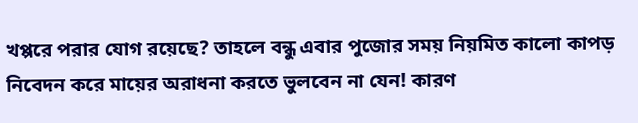খপ্পরে পরার যোগ রয়েছে? তাহলে বন্ধু এবার পুজোর সময় নিয়মিত কালো কাপড় নিবেদন করে মায়ের অরাধনা করতে ভুলবেন না যেন! কারণ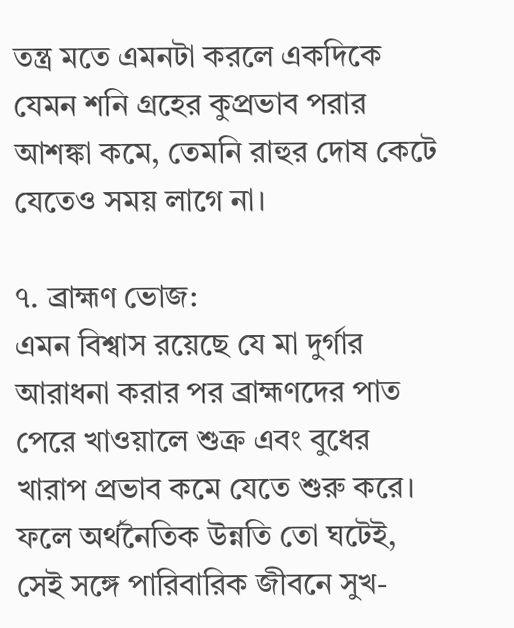তন্ত্র মতে এমনটা করলে একদিকে যেমন শনি গ্রহের কুপ্রভাব পরার আশঙ্কা কমে, তেমনি রাহুর দোষ কেটে যেতেও সময় লাগে না।

৭. ব্রাহ্মণ ভোজ:
এমন বিশ্বাস রয়েছে যে মা দুর্গার আরাধনা করার পর ব্রাহ্মণদের পাত পেরে খাওয়ালে শুক্র এবং বুধের খারাপ প্রভাব কমে যেতে শুরু করে। ফলে অর্থনৈতিক উন্নতি তো ঘটেই, সেই সঙ্গে পারিবারিক জীবনে সুখ-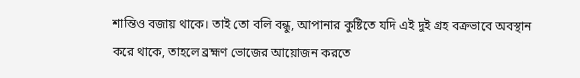শান্তিও বজায় থাকে। তাই তো বলি বন্ধু, আপানার কুষ্টিতে যদি এই দুই গ্রহ বক্রভাবে অবস্থান করে থাকে, তাহলে ব্রহ্মণ ভোজের আয়োজন করতে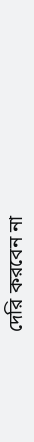দেরি করবেন না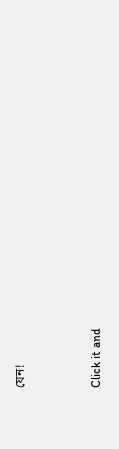যেন!



Click it and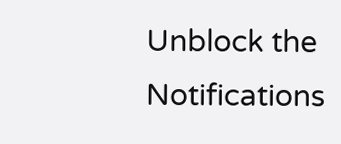Unblock the Notifications